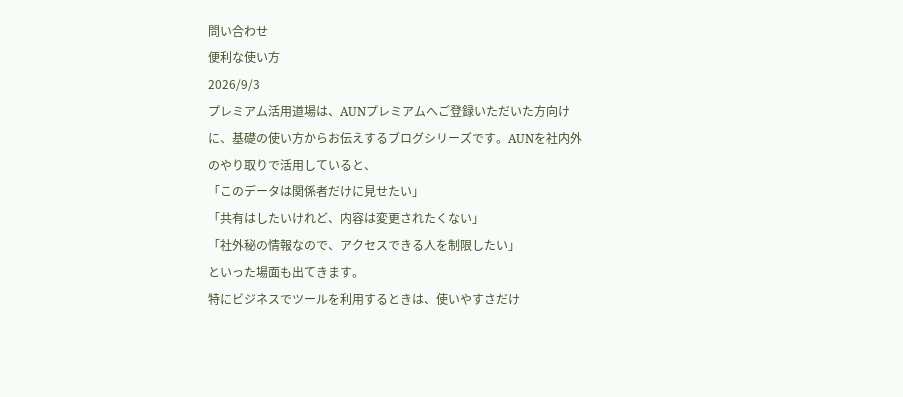問い合わせ
便利な使い方
2026/9/3
プレミアム活用道場は、AUNプレミアムへご登録いただいた方向けに、基礎の使い方からお伝えするブログシリーズです。AUNを社内外のやり取りで活用していると、
「このデータは関係者だけに見せたい」
「共有はしたいけれど、内容は変更されたくない」
「社外秘の情報なので、アクセスできる人を制限したい」
といった場面も出てきます。
特にビジネスでツールを利用するときは、使いやすさだけ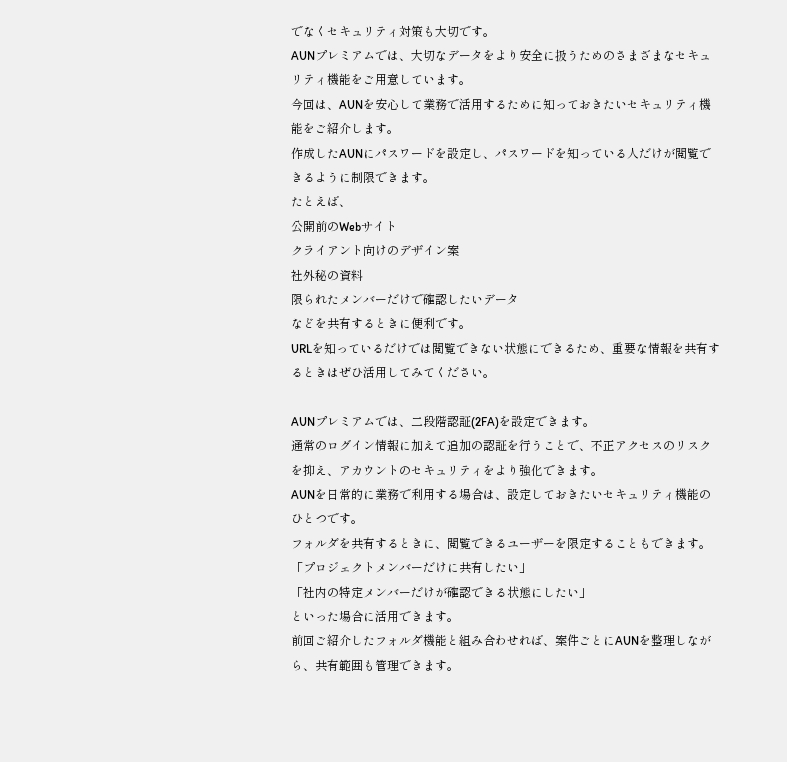でなくセキュリティ対策も大切です。
AUNプレミアムでは、大切なデータをより安全に扱うためのさまざまなセキュリティ機能をご用意しています。
今回は、AUNを安心して業務で活用するために知っておきたいセキュリティ機能をご紹介します。
作成したAUNにパスワードを設定し、パスワードを知っている人だけが閲覧できるように制限できます。
たとえば、
公開前のWebサイト
クライアント向けのデザイン案
社外秘の資料
限られたメンバーだけで確認したいデータ
などを共有するときに便利です。
URLを知っているだけでは閲覧できない状態にできるため、重要な情報を共有するときはぜひ活用してみてください。

AUNプレミアムでは、二段階認証(2FA)を設定できます。
通常のログイン情報に加えて追加の認証を行うことで、不正アクセスのリスクを抑え、アカウントのセキュリティをより強化できます。
AUNを日常的に業務で利用する場合は、設定しておきたいセキュリティ機能のひとつです。
フォルダを共有するときに、閲覧できるユーザーを限定することもできます。
「プロジェクトメンバーだけに共有したい」
「社内の特定メンバーだけが確認できる状態にしたい」
といった場合に活用できます。
前回ご紹介したフォルダ機能と組み合わせれば、案件ごとにAUNを整理しながら、共有範囲も管理できます。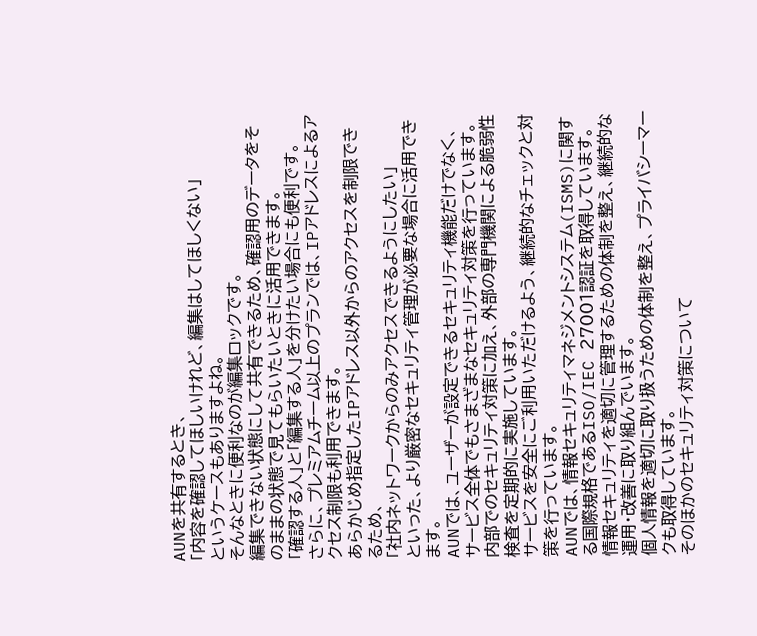AUNを共有するとき、
「内容を確認してほしいけれど、編集はしてほしくない」
というケースもありますよね。
そんなときに便利なのが編集ロックです。
編集できない状態にして共有できるため、確認用のデータをそのままの状態で見てもらいたいときに活用できます。
「確認する人」と「編集する人」を分けたい場合にも便利です。
さらに、プレミアムチーム以上のプランでは、IPアドレスによるアクセス制限も利用できます。
あらかじめ指定したIPアドレス以外からのアクセスを制限できるため、
「社内ネットワークからのみアクセスできるようにしたい」
といった、より厳密なセキュリティ管理が必要な場合に活用できます。
AUNでは、ユーザーが設定できるセキュリティ機能だけでなく、サービス全体でもさまざまなセキュリティ対策を行っています。
内部でのセキュリティ対策に加え、外部の専門機関による脆弱性検査を定期的に実施しています。
サービスを安全にご利用いただけるよう、継続的なチェックと対策を行っています。
AUNでは、情報セキュリティマネジメントシステム(ISMS)に関する国際規格であるISO/IEC 27001認証を取得しています。
情報セキュリティを適切に管理するための体制を整え、継続的な運用・改善に取り組んでいます。
個人情報を適切に取り扱うための体制を整え、プライバシーマークも取得しています。
そのほかのセキュリティ対策について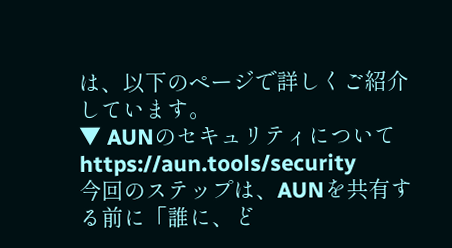は、以下のページで詳しくご紹介しています。
▼ AUNのセキュリティについて
https://aun.tools/security
今回のステップは、AUNを共有する前に「誰に、ど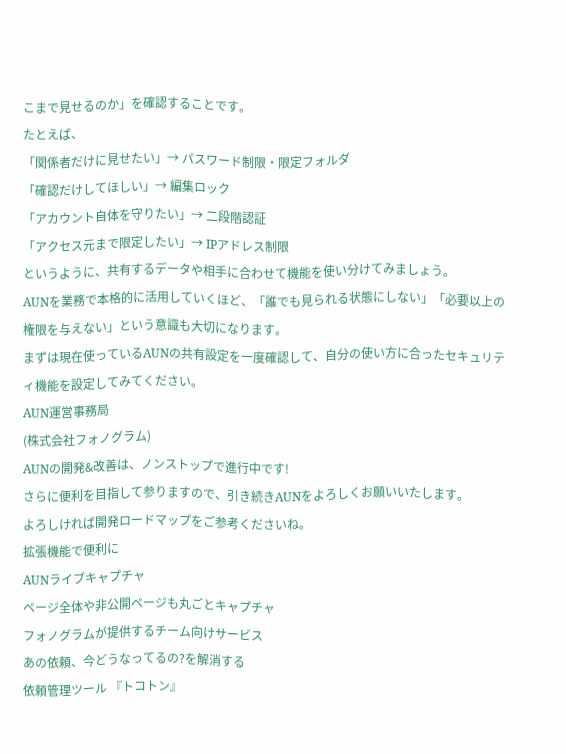こまで見せるのか」を確認することです。
たとえば、
「関係者だけに見せたい」→ パスワード制限・限定フォルダ
「確認だけしてほしい」→ 編集ロック
「アカウント自体を守りたい」→ 二段階認証
「アクセス元まで限定したい」→ IPアドレス制限
というように、共有するデータや相手に合わせて機能を使い分けてみましょう。
AUNを業務で本格的に活用していくほど、「誰でも見られる状態にしない」「必要以上の権限を与えない」という意識も大切になります。
まずは現在使っているAUNの共有設定を一度確認して、自分の使い方に合ったセキュリティ機能を設定してみてください。
AUN運営事務局
(株式会社フォノグラム)
AUNの開発&改善は、ノンストップで進行中です!
さらに便利を目指して参りますので、引き続きAUNをよろしくお願いいたします。
よろしければ開発ロードマップをご参考くださいね。
拡張機能で便利に
AUNライブキャプチャ
ページ全体や非公開ページも丸ごとキャプチャ
フォノグラムが提供するチーム向けサービス
あの依頼、今どうなってるの?を解消する
依頼管理ツール 『トコトン』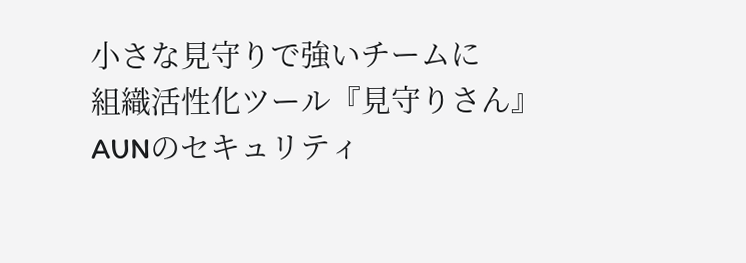小さな見守りで強いチームに
組織活性化ツール『見守りさん』
AUNのセキュリティ